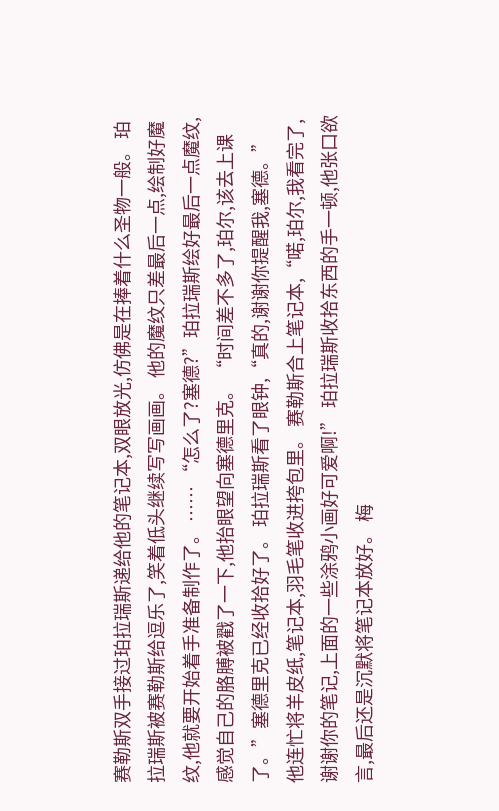赛勒斯双手接过珀拉瑞斯递给他的笔记本,双眼放光,仿佛是在捧着什么圣物一般。 珀拉瑞斯被赛勒斯给逗乐了,笑着低头继续写写画画。 他的魔纹只差最后一点,绘制好魔纹,他就要开始着手准备制作了。 …… “怎么了?塞德?”珀拉瑞斯绘好最后一点魔纹,感觉自己的胳膊被戳了一下,他抬眼望向塞德里克。 “时间差不多了,珀尔,该去上课了。”塞德里克已经收拾好了。 珀拉瑞斯看了眼钟,“真的,谢谢你提醒我,塞德。” 他连忙将羊皮纸,笔记本,羽毛笔收进挎包里。 赛勒斯合上笔记本,“喏,珀尔,我看完了,谢谢你的笔记,上面的一些涂鸦小画好可爱啊!” 珀拉瑞斯收拾东西的手一顿,他张口欲言,最后还是沉默将笔记本放好。 梅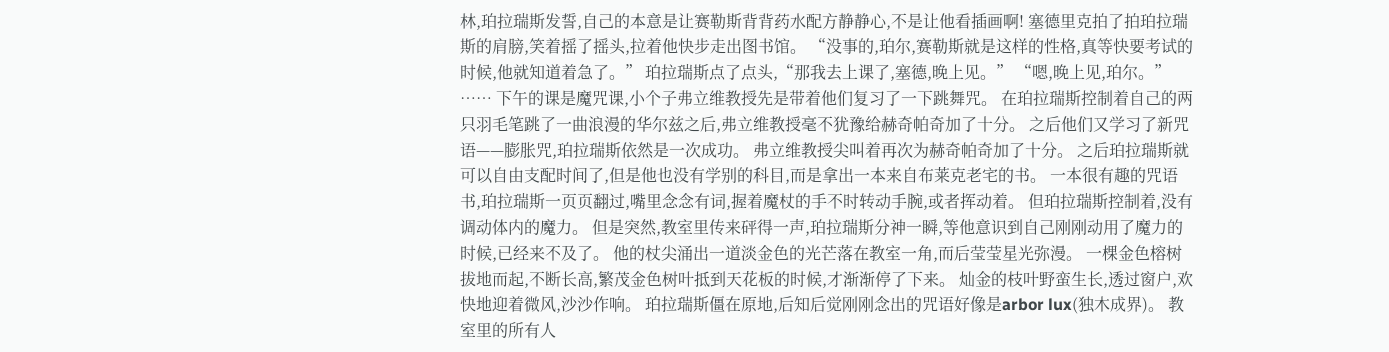林,珀拉瑞斯发誓,自己的本意是让赛勒斯背背药水配方静静心,不是让他看插画啊! 塞德里克拍了拍珀拉瑞斯的肩膀,笑着摇了摇头,拉着他快步走出图书馆。 “没事的,珀尔,赛勒斯就是这样的性格,真等快要考试的时候,他就知道着急了。” 珀拉瑞斯点了点头,“那我去上课了,塞德,晚上见。” “嗯,晚上见,珀尔。” …… 下午的课是魔咒课,小个子弗立维教授先是带着他们复习了一下跳舞咒。 在珀拉瑞斯控制着自己的两只羽毛笔跳了一曲浪漫的华尔兹之后,弗立维教授毫不犹豫给赫奇帕奇加了十分。 之后他们又学习了新咒语——膨胀咒,珀拉瑞斯依然是一次成功。 弗立维教授尖叫着再次为赫奇帕奇加了十分。 之后珀拉瑞斯就可以自由支配时间了,但是他也没有学别的科目,而是拿出一本来自布莱克老宅的书。 一本很有趣的咒语书,珀拉瑞斯一页页翻过,嘴里念念有词,握着魔杖的手不时转动手腕,或者挥动着。 但珀拉瑞斯控制着,没有调动体内的魔力。 但是突然,教室里传来砰得一声,珀拉瑞斯分神一瞬,等他意识到自己刚刚动用了魔力的时候,已经来不及了。 他的杖尖涌出一道淡金色的光芒落在教室一角,而后莹莹星光弥漫。 一棵金色榕树拔地而起,不断长高,繁茂金色树叶抵到天花板的时候,才渐渐停了下来。 灿金的枝叶野蛮生长,透过窗户,欢快地迎着微风,沙沙作响。 珀拉瑞斯僵在原地,后知后觉刚刚念出的咒语好像是arbor lux(独木成界)。 教室里的所有人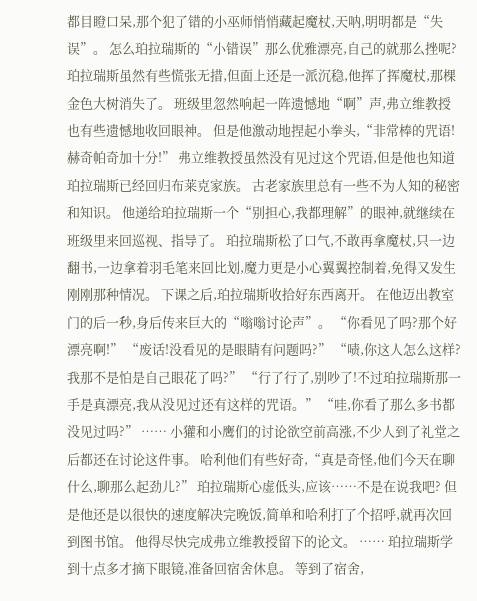都目瞪口呆,那个犯了错的小巫师悄悄藏起魔杖,天呐,明明都是“失误”。 怎么珀拉瑞斯的“小错误”那么优雅漂亮,自己的就那么挫呢? 珀拉瑞斯虽然有些慌张无措,但面上还是一派沉稳,他挥了挥魔杖,那棵金色大树消失了。 班级里忽然响起一阵遗憾地“啊”声,弗立维教授也有些遗憾地收回眼神。 但是他激动地捏起小拳头,“非常棒的咒语!赫奇帕奇加十分!” 弗立维教授虽然没有见过这个咒语,但是他也知道珀拉瑞斯已经回归布莱克家族。 古老家族里总有一些不为人知的秘密和知识。 他递给珀拉瑞斯一个“别担心,我都理解”的眼神,就继续在班级里来回巡视、指导了。 珀拉瑞斯松了口气,不敢再拿魔杖,只一边翻书,一边拿着羽毛笔来回比划,魔力更是小心翼翼控制着,免得又发生刚刚那种情况。 下课之后,珀拉瑞斯收拾好东西离开。 在他迈出教室门的后一秒,身后传来巨大的“嗡嗡讨论声”。 “你看见了吗?那个好漂亮啊!” “废话!没看见的是眼睛有问题吗?” “啧,你这人怎么这样?我那不是怕是自己眼花了吗?” “行了行了,别吵了!不过珀拉瑞斯那一手是真漂亮,我从没见过还有这样的咒语。” “哇,你看了那么多书都没见过吗?” …… 小獾和小鹰们的讨论欲空前高涨,不少人到了礼堂之后都还在讨论这件事。 哈利他们有些好奇,“真是奇怪,他们今天在聊什么,聊那么起劲儿?” 珀拉瑞斯心虚低头,应该……不是在说我吧? 但是他还是以很快的速度解决完晚饭,简单和哈利打了个招呼,就再次回到图书馆。 他得尽快完成弗立维教授留下的论文。 …… 珀拉瑞斯学到十点多才摘下眼镜,准备回宿舍休息。 等到了宿舍,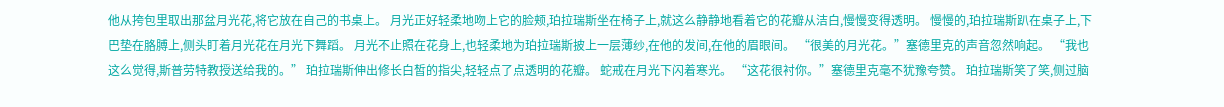他从挎包里取出那盆月光花,将它放在自己的书桌上。 月光正好轻柔地吻上它的脸颊,珀拉瑞斯坐在椅子上,就这么静静地看着它的花瓣从洁白,慢慢变得透明。 慢慢的,珀拉瑞斯趴在桌子上,下巴垫在胳膊上,侧头盯着月光花在月光下舞蹈。 月光不止照在花身上,也轻柔地为珀拉瑞斯披上一层薄纱,在他的发间,在他的眉眼间。 “很美的月光花。”塞德里克的声音忽然响起。 “我也这么觉得,斯普劳特教授送给我的。” 珀拉瑞斯伸出修长白皙的指尖,轻轻点了点透明的花瓣。 蛇戒在月光下闪着寒光。 “这花很衬你。”塞德里克毫不犹豫夸赞。 珀拉瑞斯笑了笑,侧过脑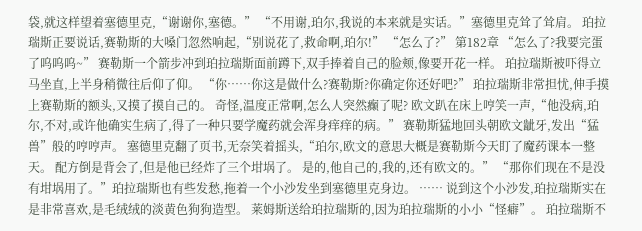袋,就这样望着塞德里克,“谢谢你,塞德。” “不用谢,珀尔,我说的本来就是实话。”塞德里克耸了耸肩。 珀拉瑞斯正要说话,赛勒斯的大嗓门忽然响起,“别说花了,救命啊,珀尔!” “怎么了?” 第182章 “怎么了?我要完蛋了呜呜呜~” 赛勒斯一个箭步冲到珀拉瑞斯面前蹲下,双手捧着自己的脸颊,像要开花一样。 珀拉瑞斯被吓得立马坐直,上半身稍微往后仰了仰。 “你……你这是做什么?赛勒斯?你确定你还好吧?” 珀拉瑞斯非常担忧,伸手摸上赛勒斯的额头,又摸了摸自己的。 奇怪,温度正常啊,怎么人突然癫了呢? 欧文趴在床上哼笑一声,“他没病,珀尔,不对,或许他确实生病了,得了一种只要学魔药就会浑身痒痒的病。” 赛勒斯猛地回头朝欧文龇牙,发出“猛兽”般的哼哼声。 塞德里克翻了页书,无奈笑着摇头,“珀尔,欧文的意思大概是赛勒斯今天盯了魔药课本一整天。 配方倒是背会了,但是他已经炸了三个坩埚了。 是的,他自己的,我的,还有欧文的。” “那你们现在不是没有坩埚用了。”珀拉瑞斯也有些发愁,拖着一个小沙发坐到塞德里克身边。 …… 说到这个小沙发,珀拉瑞斯实在是非常喜欢,是毛绒绒的淡黄色狗狗造型。 莱姆斯送给珀拉瑞斯的,因为珀拉瑞斯的小小“怪癖”。 珀拉瑞斯不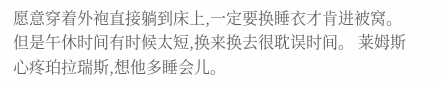愿意穿着外袍直接躺到床上,一定要换睡衣才肯进被窝。 但是午休时间有时候太短,换来换去很耽误时间。 莱姆斯心疼珀拉瑞斯,想他多睡会儿。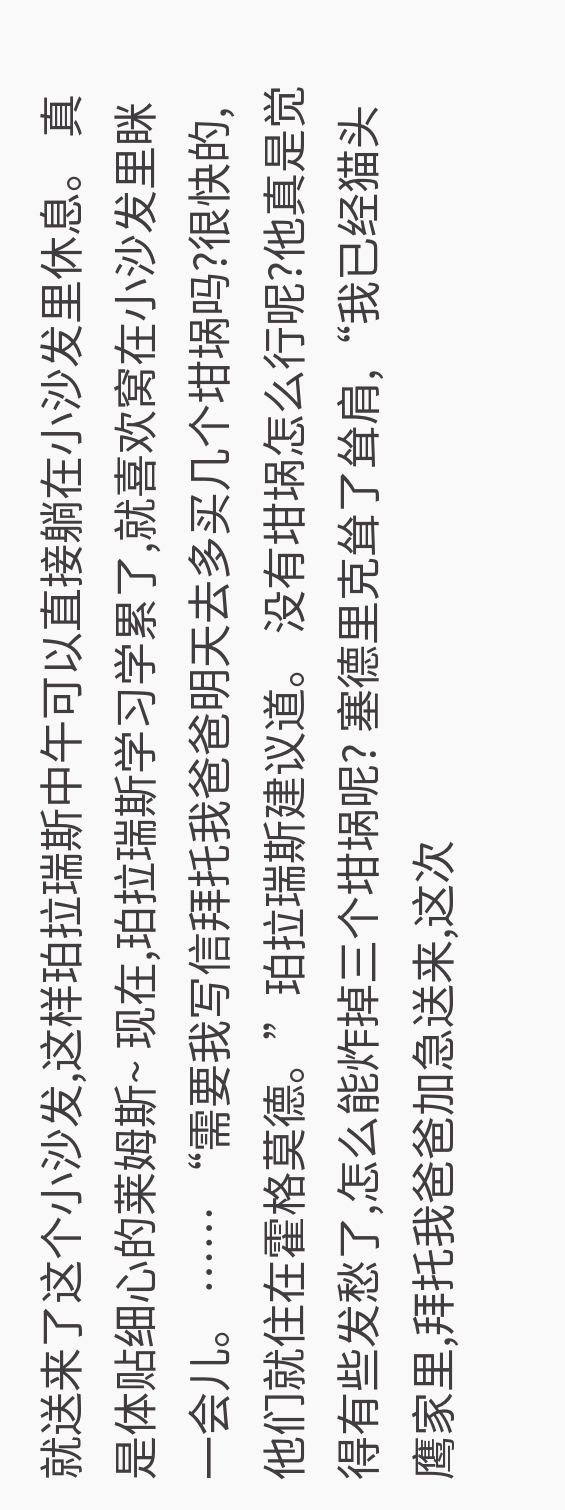就送来了这个小沙发,这样珀拉瑞斯中午可以直接躺在小沙发里休息。 真是体贴细心的莱姆斯~ 现在,珀拉瑞斯学习学累了,就喜欢窝在小沙发里眯一会儿。 …… “需要我写信拜托我爸爸明天去多买几个坩埚吗?很快的,他们就住在霍格莫德。”珀拉瑞斯建议道。 没有坩埚怎么行呢?他真是觉得有些发愁了,怎么能炸掉三个坩埚呢? 塞德里克耸了耸肩,“我已经猫头鹰家里,拜托我爸爸加急送来,这次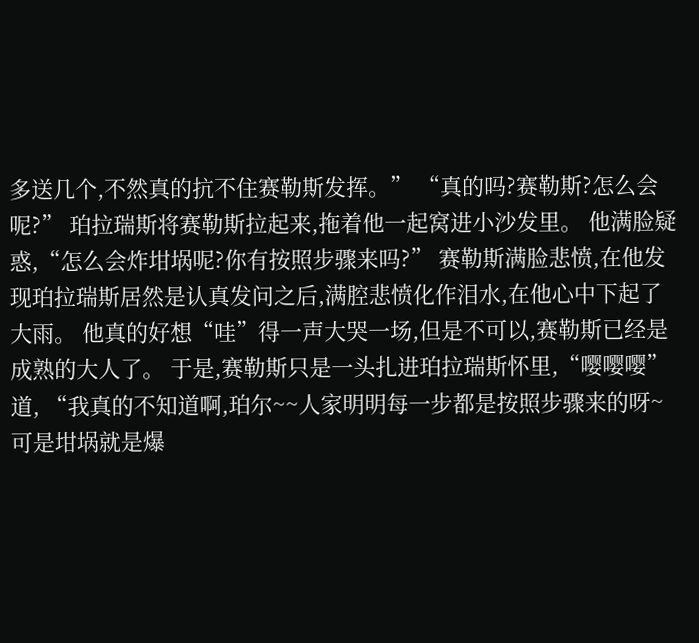多送几个,不然真的抗不住赛勒斯发挥。” “真的吗?赛勒斯?怎么会呢?” 珀拉瑞斯将赛勒斯拉起来,拖着他一起窝进小沙发里。 他满脸疑惑,“怎么会炸坩埚呢?你有按照步骤来吗?” 赛勒斯满脸悲愤,在他发现珀拉瑞斯居然是认真发问之后,满腔悲愤化作泪水,在他心中下起了大雨。 他真的好想“哇”得一声大哭一场,但是不可以,赛勒斯已经是成熟的大人了。 于是,赛勒斯只是一头扎进珀拉瑞斯怀里,“嘤嘤嘤”道, “我真的不知道啊,珀尔~~人家明明每一步都是按照步骤来的呀~可是坩埚就是爆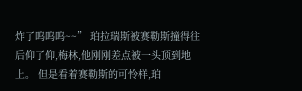炸了呜呜呜~~” 珀拉瑞斯被赛勒斯撞得往后仰了仰,梅林,他刚刚差点被一头顶到地上。 但是看着赛勒斯的可怜样,珀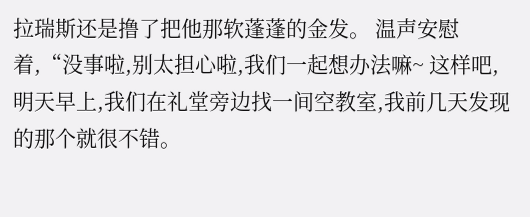拉瑞斯还是撸了把他那软蓬蓬的金发。 温声安慰着,“没事啦,别太担心啦,我们一起想办法嘛~ 这样吧,明天早上,我们在礼堂旁边找一间空教室,我前几天发现的那个就很不错。